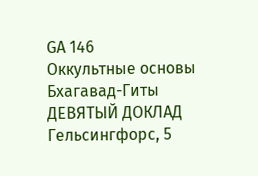GA 146
Оккультные основы Бхагавад-Гиты
ДЕВЯТЫЙ ДОКЛАД Гельсингфорс, 5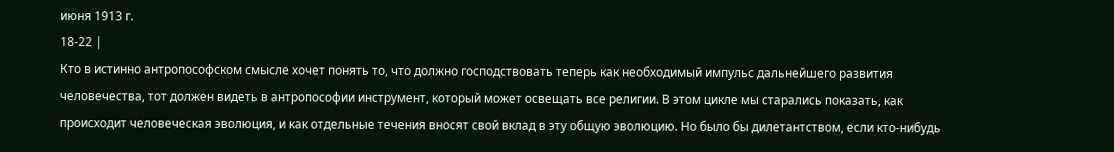июня 1913 г.
18-22 |
Кто в истинно антропософском смысле хочет понять то, что должно господствовать теперь как необходимый импульс дальнейшего развития человечества, тот должен видеть в антропософии инструмент, который может освещать все религии. В этом цикле мы старались показать, как происходит человеческая эволюция, и как отдельные течения вносят свой вклад в эту общую эволюцию. Но было бы дилетантством, если кто-нибудь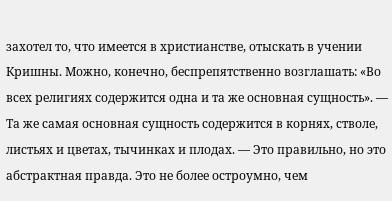захотел то, что имеется в христианстве, отыскать в учении Кришны. Можно, конечно, беспрепятственно возглашать: «Во всех религиях содержится одна и та же основная сущность». — Та же самая основная сущность содержится в корнях, стволе, листьях и цветах, тычинках и плодах. — Это правильно, но это абстрактная правда. Это не более остроумно, чем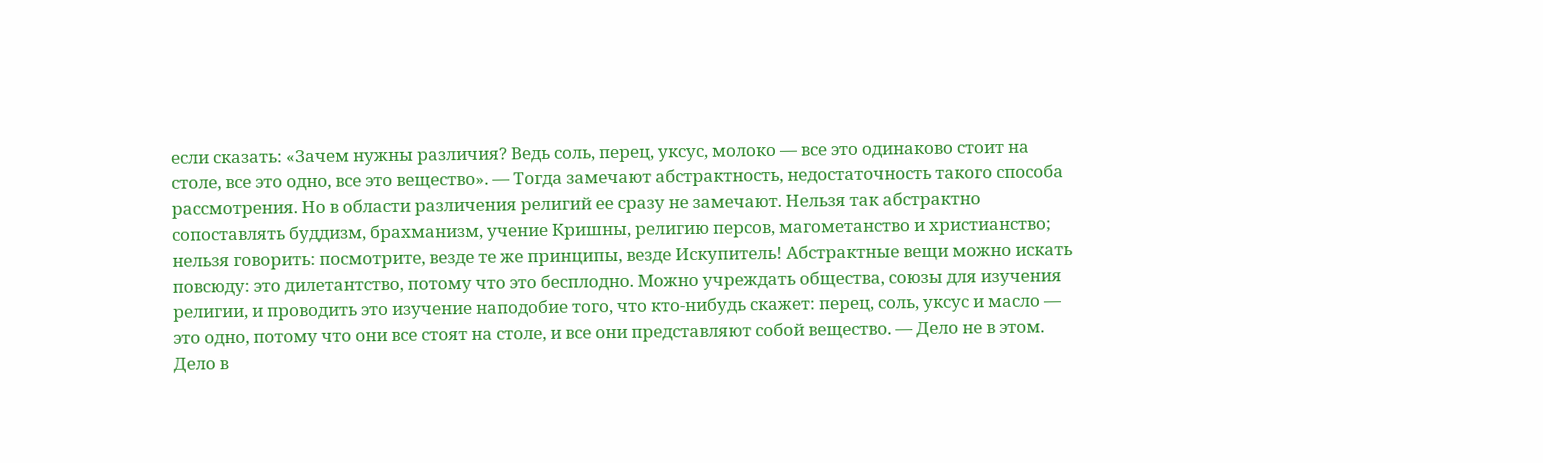если сказать: «Зачем нужны различия? Ведь соль, перец, уксус, молоко — все это одинаково стоит на столе, все это одно, все это вещество». — Тогда замечают абстрактность, недостаточность такого способа рассмотрения. Но в области различения религий ее сразу не замечают. Нельзя так абстрактно сопоставлять буддизм, брахманизм, учение Кришны, религию персов, магометанство и христианство; нельзя говорить: посмотрите, везде те же принципы, везде Искупитель! Абстрактные вещи можно искать повсюду: это дилетантство, потому что это бесплодно. Можно учреждать общества, союзы для изучения религии, и проводить это изучение наподобие того, что кто-нибудь скажет: перец, соль, уксус и масло — это одно, потому что они все стоят на столе, и все они представляют собой вещество. — Дело не в этом. Дело в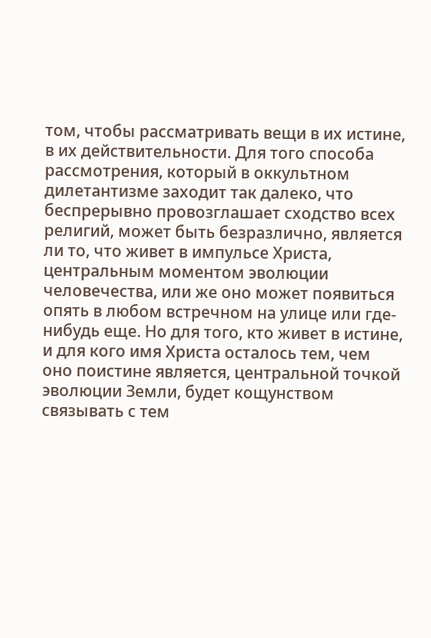том, чтобы рассматривать вещи в их истине, в их действительности. Для того способа рассмотрения, который в оккультном дилетантизме заходит так далеко, что беспрерывно провозглашает сходство всех религий, может быть безразлично, является ли то, что живет в импульсе Христа, центральным моментом эволюции человечества, или же оно может появиться опять в любом встречном на улице или где-нибудь еще. Но для того, кто живет в истине, и для кого имя Христа осталось тем, чем оно поистине является, центральной точкой эволюции Земли, будет кощунством связывать с тем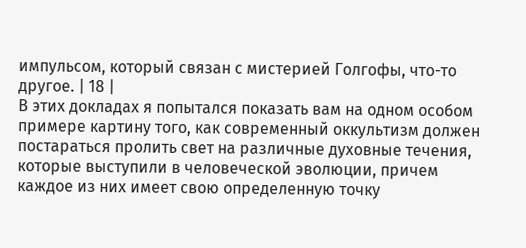импульсом, который связан с мистерией Голгофы, что-то другое. | 18 |
В этих докладах я попытался показать вам на одном особом примере картину того, как современный оккультизм должен постараться пролить свет на различные духовные течения, которые выступили в человеческой эволюции, причем каждое из них имеет свою определенную точку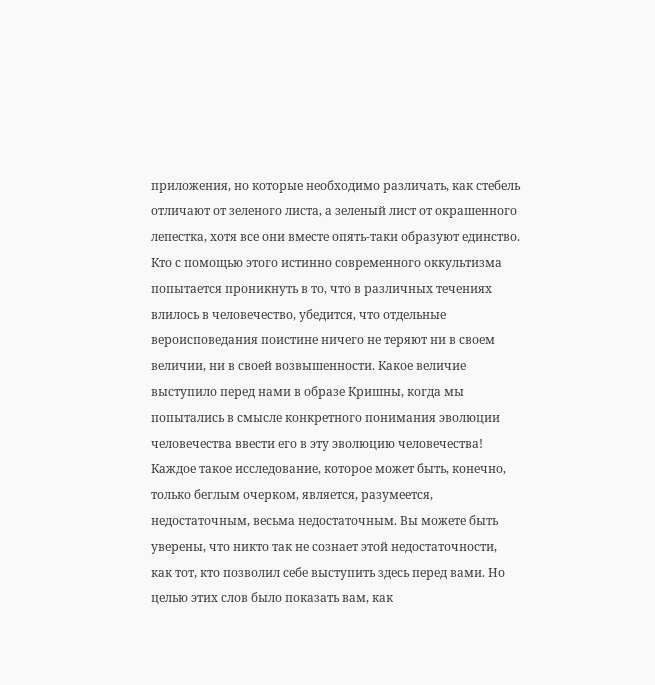приложения, но которые необходимо различать, как стебель отличают от зеленого листа, а зеленый лист от окрашенного лепестка, хотя все они вместе опять-таки образуют единство. Кто с помощью этого истинно современного оккультизма попытается проникнуть в то, что в различных течениях влилось в человечество, убедится, что отдельные вероисповедания поистине ничего не теряют ни в своем величии, ни в своей возвышенности. Какое величие выступило перед нами в образе Кришны, когда мы попытались в смысле конкретного понимания эволюции человечества ввести его в эту эволюцию человечества! Каждое такое исследование, которое может быть, конечно, только беглым очерком, является, разумеется, недостаточным, весьма недостаточным. Вы можете быть уверены, что никто так не сознает этой недостаточности, как тот, кто позволил себе выступить здесь перед вами. Но целью этих слов было показать вам, как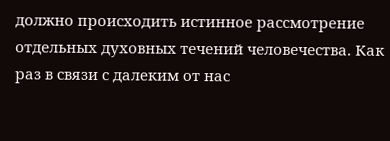должно происходить истинное рассмотрение отдельных духовных течений человечества. Как раз в связи с далеким от нас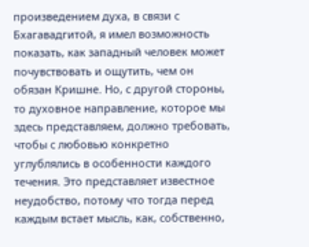произведением духа, в связи с Бхагавадгитой, я имел возможность показать, как западный человек может почувствовать и ощутить, чем он обязан Кришне. Но, с другой стороны, то духовное направление, которое мы здесь представляем, должно требовать, чтобы с любовью конкретно углублялись в особенности каждого течения. Это представляет известное неудобство, потому что тогда перед каждым встает мысль, как, собственно,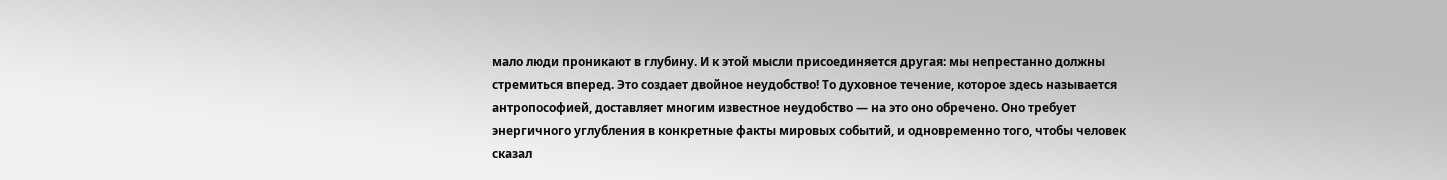мало люди проникают в глубину. И к этой мысли присоединяется другая: мы непрестанно должны стремиться вперед. Это создает двойное неудобство! То духовное течение, которое здесь называется антропософией, доставляет многим известное неудобство — на это оно обречено. Оно требует энергичного углубления в конкретные факты мировых событий, и одновременно того, чтобы человек сказал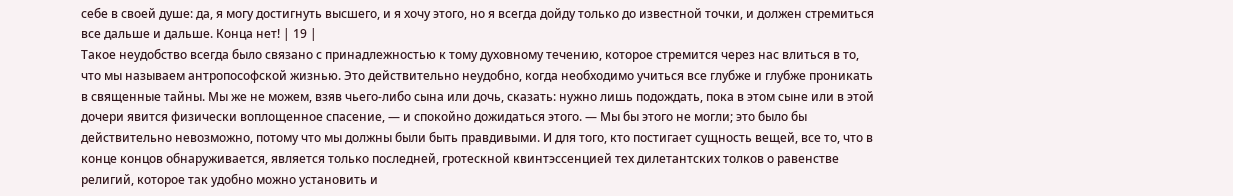себе в своей душе: да, я могу достигнуть высшего, и я хочу этого, но я всегда дойду только до известной точки, и должен стремиться все дальше и дальше. Конца нет! | 19 |
Такое неудобство всегда было связано с принадлежностью к тому духовному течению, которое стремится через нас влиться в то, что мы называем антропософской жизнью. Это действительно неудобно, когда необходимо учиться все глубже и глубже проникать в священные тайны. Мы же не можем, взяв чьего-либо сына или дочь, сказать: нужно лишь подождать, пока в этом сыне или в этой дочери явится физически воплощенное спасение, — и спокойно дожидаться этого. — Мы бы этого не могли; это было бы действительно невозможно, потому что мы должны были быть правдивыми. И для того, кто постигает сущность вещей, все то, что в конце концов обнаруживается, является только последней, гротескной квинтэссенцией тех дилетантских толков о равенстве религий, которое так удобно можно установить и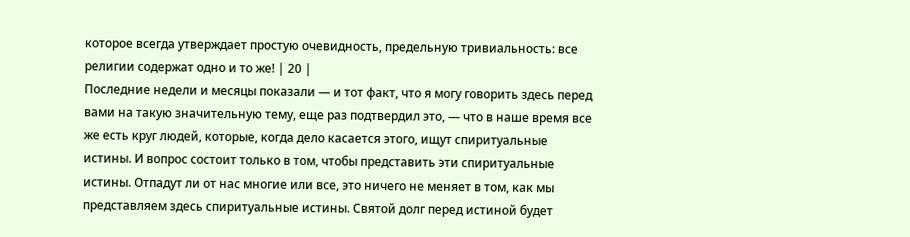которое всегда утверждает простую очевидность, предельную тривиальность: все религии содержат одно и то же! | 20 |
Последние недели и месяцы показали — и тот факт, что я могу говорить здесь перед вами на такую значительную тему, еще раз подтвердил это, — что в наше время все же есть круг людей, которые, когда дело касается этого, ищут спиритуальные истины. И вопрос состоит только в том, чтобы представить эти спиритуальные истины. Отпадут ли от нас многие или все, это ничего не меняет в том, как мы представляем здесь спиритуальные истины. Святой долг перед истиной будет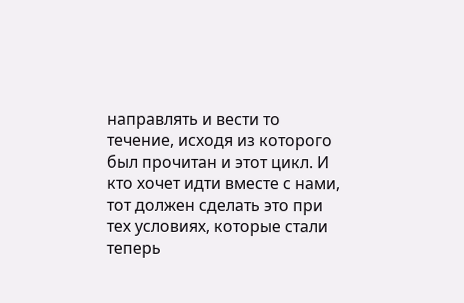направлять и вести то течение, исходя из которого был прочитан и этот цикл. И кто хочет идти вместе с нами, тот должен сделать это при тех условиях, которые стали теперь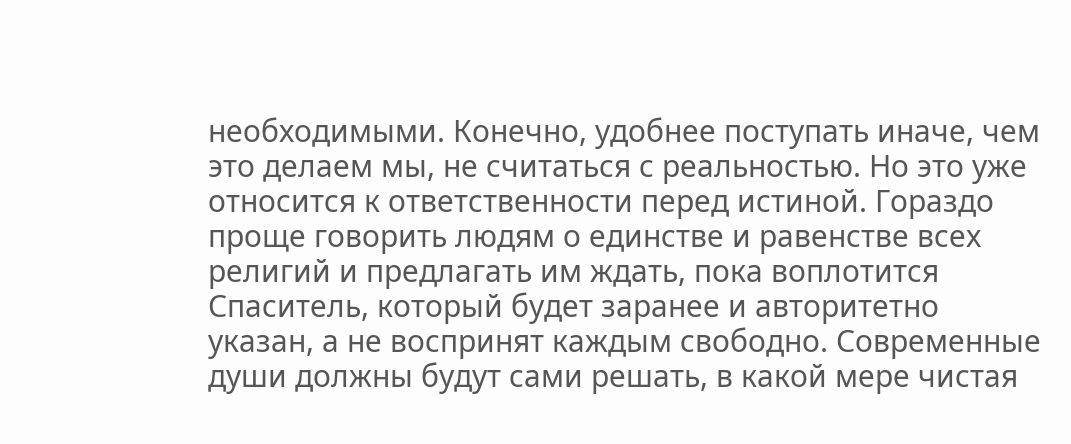необходимыми. Конечно, удобнее поступать иначе, чем это делаем мы, не считаться с реальностью. Но это уже относится к ответственности перед истиной. Гораздо проще говорить людям о единстве и равенстве всех религий и предлагать им ждать, пока воплотится Спаситель, который будет заранее и авторитетно указан, а не воспринят каждым свободно. Современные души должны будут сами решать, в какой мере чистая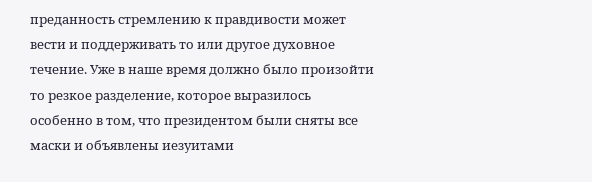преданность стремлению к правдивости может вести и поддерживать то или другое духовное течение. Уже в наше время должно было произойти то резкое разделение, которое выразилось особенно в том, что президентом были сняты все маски и объявлены иезуитами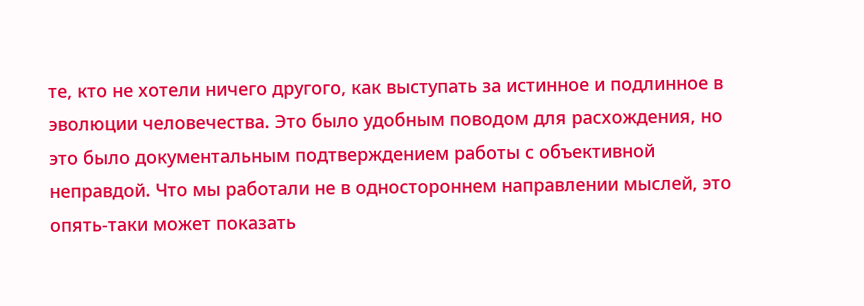те, кто не хотели ничего другого, как выступать за истинное и подлинное в эволюции человечества. Это было удобным поводом для расхождения, но это было документальным подтверждением работы с объективной неправдой. Что мы работали не в одностороннем направлении мыслей, это опять-таки может показать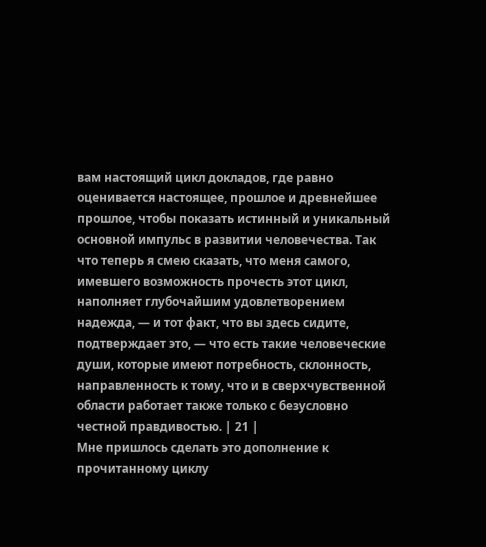вам настоящий цикл докладов, где равно оценивается настоящее, прошлое и древнейшее прошлое, чтобы показать истинный и уникальный основной импульс в развитии человечества. Так что теперь я смею сказать, что меня самого, имевшего возможность прочесть этот цикл, наполняет глубочайшим удовлетворением надежда, — и тот факт, что вы здесь сидите, подтверждает это, — что есть такие человеческие души, которые имеют потребность, склонность, направленность к тому, что и в сверхчувственной области работает также только с безусловно честной правдивостью. | 21 |
Мне пришлось сделать это дополнение к прочитанному циклу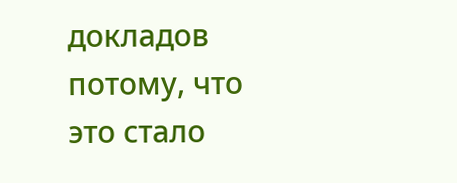докладов потому, что это стало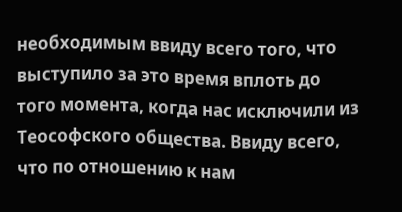необходимым ввиду всего того, что выступило за это время вплоть до того момента, когда нас исключили из Теософского общества. Ввиду всего, что по отношению к нам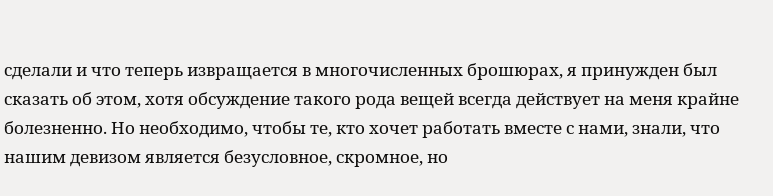сделали и что теперь извращается в многочисленных брошюрах, я принужден был сказать об этом, хотя обсуждение такого рода вещей всегда действует на меня крайне болезненно. Но необходимо, чтобы те, кто хочет работать вместе с нами, знали, что нашим девизом является безусловное, скромное, но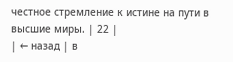честное стремление к истине на пути в высшие миры. | 22 |
| ← назад | в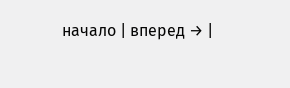начало | вперед → |